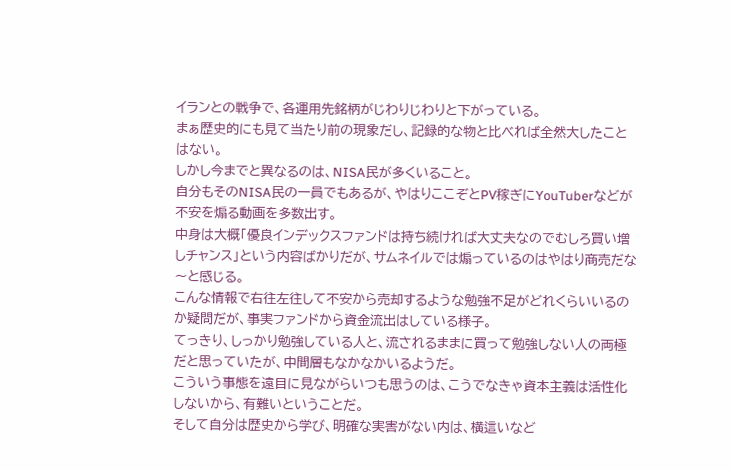イランとの戦争で、各運用先銘柄がじわりじわりと下がっている。
まぁ歴史的にも見て当たり前の現象だし、記録的な物と比べれば全然大したことはない。
しかし今までと異なるのは、NISA民が多くいること。
自分もそのNISA民の一員でもあるが、やはりここぞとPV稼ぎにYouTuberなどが不安を煽る動画を多数出す。
中身は大概「優良インデックスファンドは持ち続ければ大丈夫なのでむしろ買い増しチャンス」という内容ばかりだが、サムネイルでは煽っているのはやはり商売だな〜と感じる。
こんな情報で右往左往して不安から売却するような勉強不足がどれくらいいるのか疑問だが、事実ファンドから資金流出はしている様子。
てっきり、しっかり勉強している人と、流されるままに買って勉強しない人の両極だと思っていたが、中間層もなかなかいるようだ。
こういう事態を遠目に見ながらいつも思うのは、こうでなきゃ資本主義は活性化しないから、有難いということだ。
そして自分は歴史から学び、明確な実害がない内は、横這いなど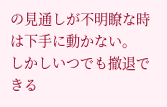の見通しが不明瞭な時は下手に動かない。
しかしいつでも撤退できる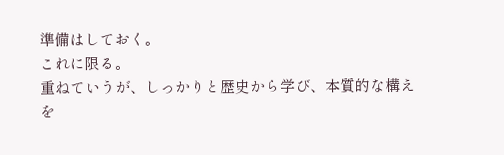準備はしておく。
これに限る。
重ねていうが、しっかりと歴史から学び、本質的な構えを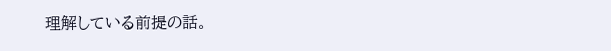理解している前提の話。